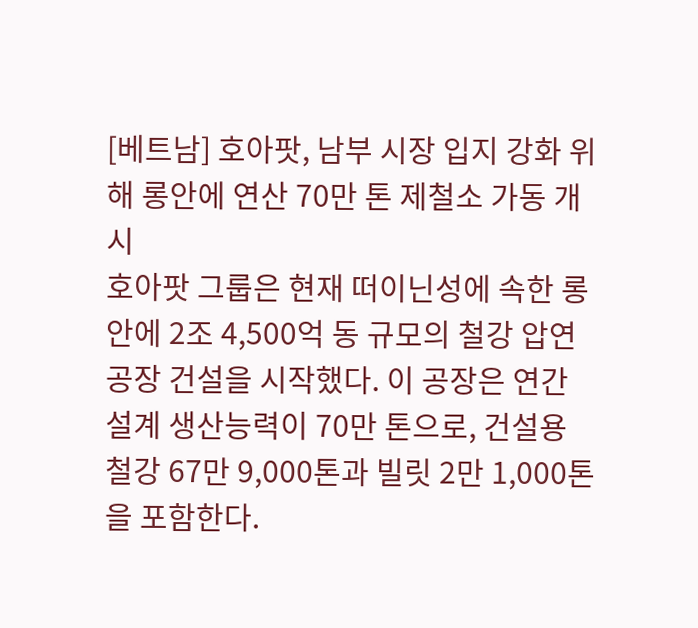[베트남] 호아팟, 남부 시장 입지 강화 위해 롱안에 연산 70만 톤 제철소 가동 개시
호아팟 그룹은 현재 떠이닌성에 속한 롱안에 2조 4,500억 동 규모의 철강 압연 공장 건설을 시작했다. 이 공장은 연간 설계 생산능력이 70만 톤으로, 건설용 철강 67만 9,000톤과 빌릿 2만 1,000톤을 포함한다.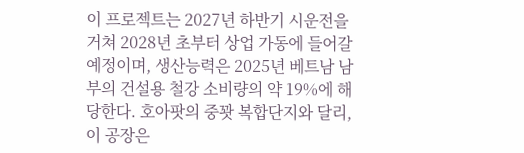이 프로젝트는 2027년 하반기 시운전을 거쳐 2028년 초부터 상업 가동에 들어갈 예정이며, 생산능력은 2025년 베트남 남부의 건설용 철강 소비량의 약 19%에 해당한다. 호아팟의 중꽛 복합단지와 달리, 이 공장은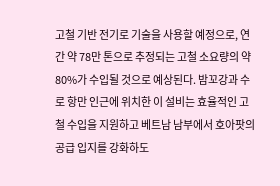고철 기반 전기로 기술을 사용할 예정으로, 연간 약 78만 톤으로 추정되는 고철 소요량의 약 80%가 수입될 것으로 예상된다. 밤꼬강과 수로 항만 인근에 위치한 이 설비는 효율적인 고철 수입을 지원하고 베트남 남부에서 호아팟의 공급 입지를 강화하도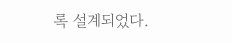록 설계되었다.